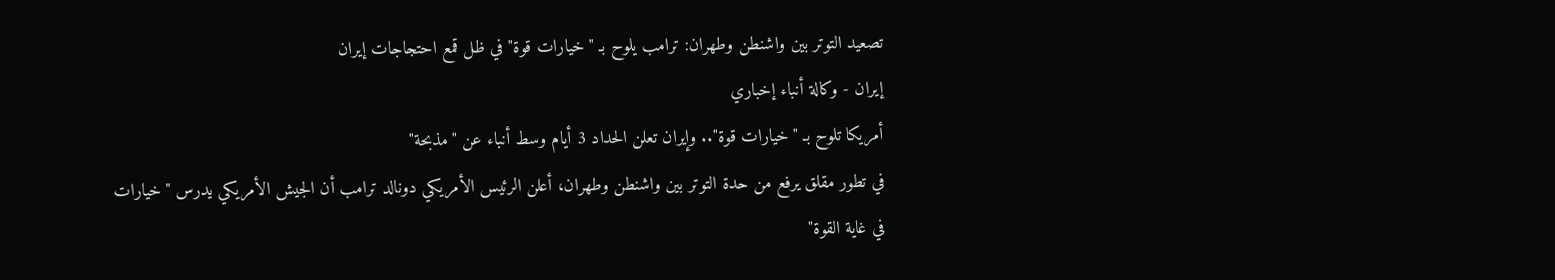تصعيد التوتر بين واشنطن وطهران: ترامب يلوح بـ "خيارات قوة" في ظل قمع احتجاجات إيران
إيران - وكالة أنباء إخباري
أمريكا تلوح بـ "خيارات قوة".. وإيران تعلن الحداد 3 أيام وسط أنباء عن "مذبحة"
في تطور مقلق يرفع من حدة التوتر بين واشنطن وطهران، أعلن الرئيس الأمريكي دونالد ترامب أن الجيش الأمريكي يدرس "خيارات في غاية القوة"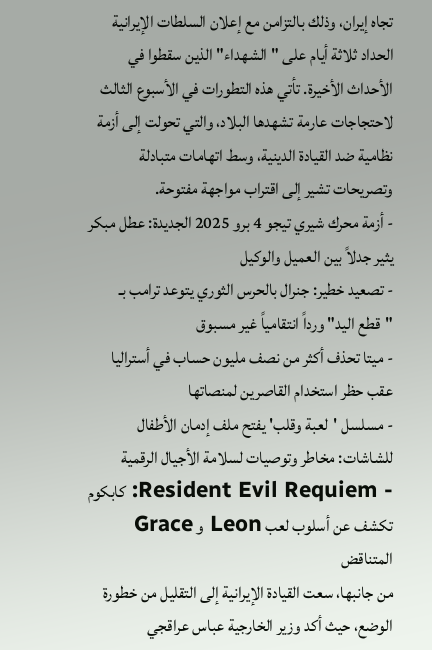تجاه إيران، وذلك بالتزامن مع إعلان السلطات الإيرانية الحداد ثلاثة أيام على "الشهداء" الذين سقطوا في الأحداث الأخيرة. تأتي هذه التطورات في الأسبوع الثالث لاحتجاجات عارمة تشهدها البلاد، والتي تحولت إلى أزمة نظامية ضد القيادة الدينية، وسط اتهامات متبادلة وتصريحات تشير إلى اقتراب مواجهة مفتوحة.
- أزمة محرك شيري تيجو 4 برو 2025 الجديدة: عطل مبكر يثير جدلاً بين العميل والوكيل
- تصعيد خطير: جنرال بالحرس الثوري يتوعد ترامب بـ "قطع اليد" ورداً انتقامياً غير مسبوق
- ميتا تحذف أكثر من نصف مليون حساب في أستراليا عقب حظر استخدام القاصرين لمنصاتها
- مسلسل 'لعبة وقلب' يفتح ملف إدمان الأطفال للشاشات: مخاطر وتوصيات لسلامة الأجيال الرقمية
- Resident Evil Requiem: كابكوم تكشف عن أسلوب لعب Leon و Grace المتناقض
من جانبها، سعت القيادة الإيرانية إلى التقليل من خطورة الوضع، حيث أكد وزير الخارجية عباس عراقجي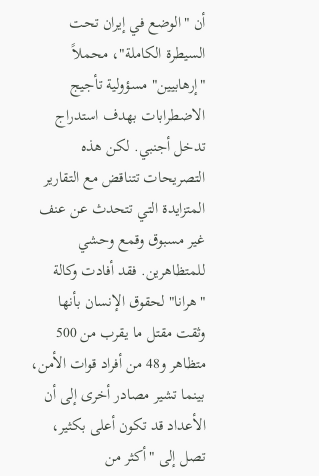أن "الوضع في إيران تحت السيطرة الكاملة"، محملاً "إرهابيين" مسؤولية تأجيج الاضطرابات بهدف استدراج تدخل أجنبي. لكن هذه التصريحات تتناقض مع التقارير المتزايدة التي تتحدث عن عنف غير مسبوق وقمع وحشي للمتظاهرين. فقد أفادت وكالة "هرانا" لحقوق الإنسان بأنها وثقت مقتل ما يقرب من 500 متظاهر و48 من أفراد قوات الأمن، بينما تشير مصادر أخرى إلى أن الأعداد قد تكون أعلى بكثير، تصل إلى "أكثر من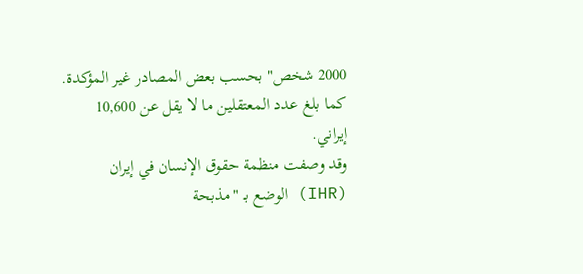2000 شخص" بحسب بعض المصادر غير المؤكدة. كما بلغ عدد المعتقلين ما لا يقل عن 10,600 إيراني.
وقد وصفت منظمة حقوق الإنسان في إيران (IHR) الوضع بـ "مذبحة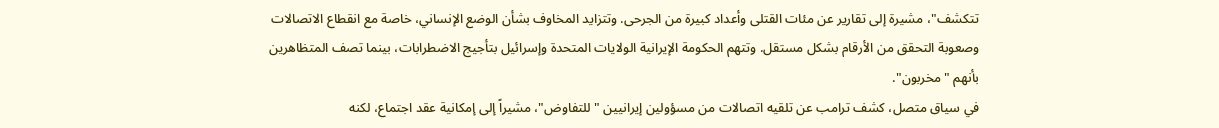تتكشف"، مشيرة إلى تقارير عن مئات القتلى وأعداد كبيرة من الجرحى. وتتزايد المخاوف بشأن الوضع الإنساني، خاصة مع انقطاع الاتصالات وصعوبة التحقق من الأرقام بشكل مستقل. وتتهم الحكومة الإيرانية الولايات المتحدة وإسرائيل بتأجيج الاضطرابات، بينما تصف المتظاهرين بأنهم "مخربون".
في سياق متصل، كشف ترامب عن تلقيه اتصالات من مسؤولين إيرانيين "للتفاوض"، مشيراً إلى إمكانية عقد اجتماع، لكنه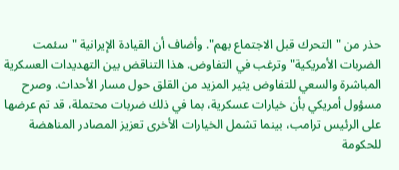حذر من "التحرك قبل الاجتماع بهم". وأضاف أن القيادة الإيرانية "سئمت الضربات الأمريكية" وترغب في التفاوض. هذا التناقض بين التهديدات العسكرية المباشرة والسعي للتفاوض يثير المزيد من القلق حول مسار الأحداث. وصرح مسؤول أمريكي بأن خيارات عسكرية، بما في ذلك ضربات محتملة، قد تم عرضها على الرئيس ترامب، بينما تشمل الخيارات الأخرى تعزيز المصادر المناهضة للحكومة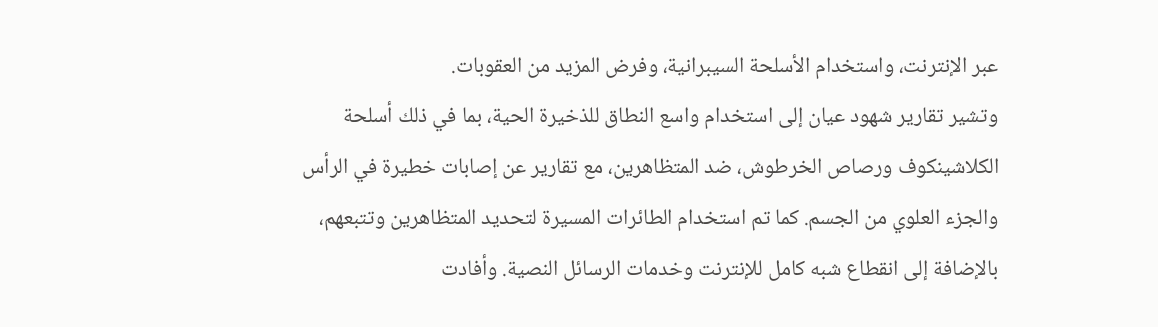عبر الإنترنت، واستخدام الأسلحة السيبرانية، وفرض المزيد من العقوبات.
وتشير تقارير شهود عيان إلى استخدام واسع النطاق للذخيرة الحية، بما في ذلك أسلحة الكلاشينكوف ورصاص الخرطوش، ضد المتظاهرين، مع تقارير عن إصابات خطيرة في الرأس والجزء العلوي من الجسم. كما تم استخدام الطائرات المسيرة لتحديد المتظاهرين وتتبعهم، بالإضافة إلى انقطاع شبه كامل للإنترنت وخدمات الرسائل النصية. وأفادت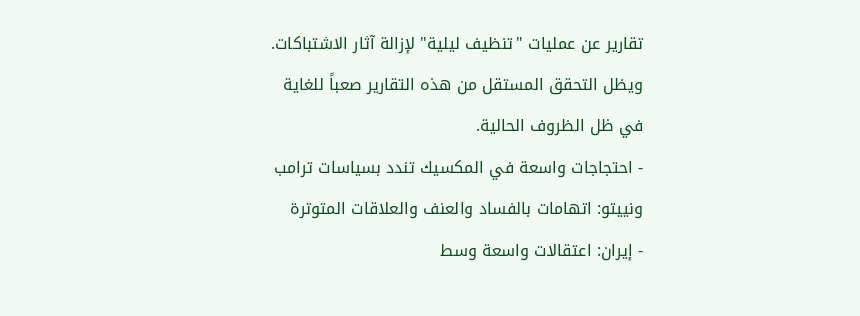تقارير عن عمليات "تنظيف ليلية" لإزالة آثار الاشتباكات. ويظل التحقق المستقل من هذه التقارير صعباً للغاية في ظل الظروف الحالية.
- احتجاجات واسعة في المكسيك تندد بسياسات ترامب ونييتو: اتهامات بالفساد والعنف والعلاقات المتوترة
- إيران: اعتقالات واسعة وسط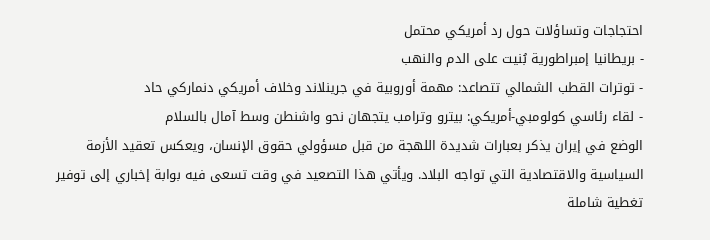احتجاجات وتساؤلات حول رد أمريكي محتمل
- بريطانيا إمبراطورية بُنيت على الدم والنهب
- توترات القطب الشمالي تتصاعد: مهمة أوروبية في جرينلاند وخلاف أمريكي دنماركي حاد
- لقاء رئاسي كولومبي-أمريكي: بيترو وترامب يتجهان نحو واشنطن وسط آمال بالسلام
الوضع في إيران يذكر بعبارات شديدة اللهجة من قبل مسؤولي حقوق الإنسان، ويعكس تعقيد الأزمة السياسية والاقتصادية التي تواجه البلاد. ويأتي هذا التصعيد في وقت تسعى فيه بوابة إخباري إلى توفير تغطية شاملة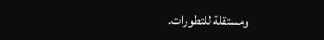ومستقلة للتطورات.